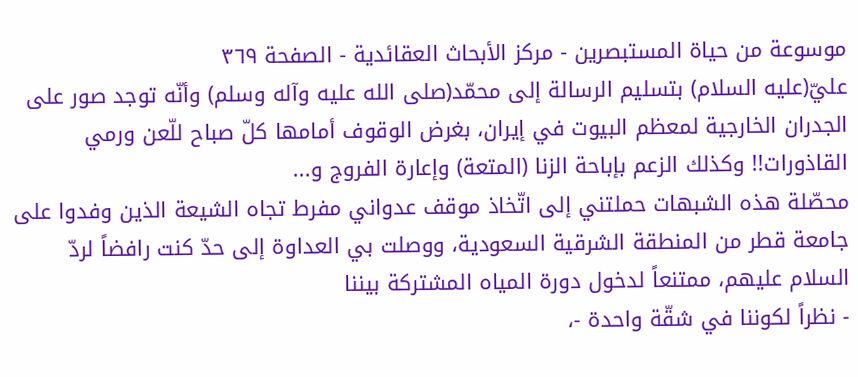موسوعة من حياة المستبصرين - مركز الأبحاث العقائدية - الصفحة ٣٦٩
عليّ(عليه السلام) بتسليم الرسالة إلى محمّد(صلى الله عليه وآله وسلم) وأنّه توجد صور على الجدران الخارجية لمعظم البيوت في إيران، بغرض الوقوف أمامها كلّ صباح للّعن ورمي القاذورات!! وكذلك الزعم بإباحة الزنا (المتعة) وإعارة الفروج و...
محصّلة هذه الشبهات حملتني إلى اتّخاذ موقف عدواني مفرط تجاه الشيعة الذين وفدوا على جامعة قطر من المنطقة الشرقية السعودية، ووصلت بي العداوة إلى حدّ كنت رافضاً لردّ السلام عليهم، ممتنعاً لدخول دورة المياه المشتركة بيننا
- نظراً لكوننا في شقّة واحدة -،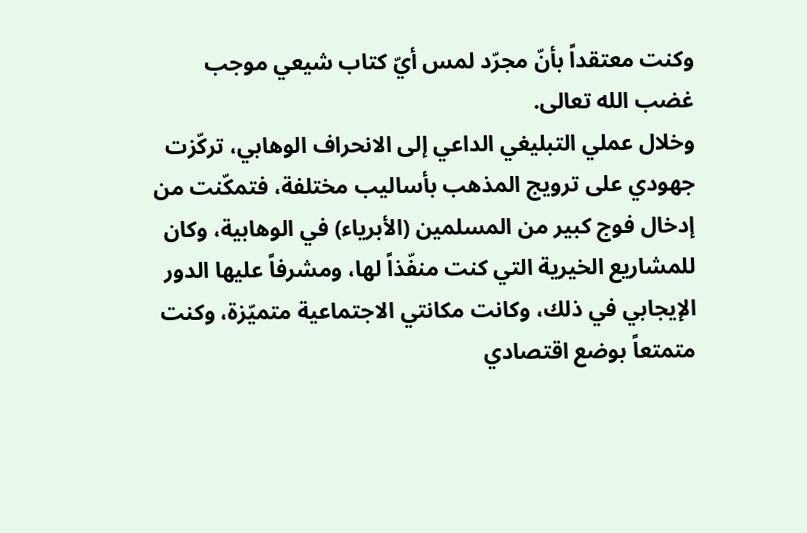وكنت معتقداً بأنّ مجرّد لمس أيّ كتاب شيعي موجب غضب الله تعالى.
وخلال عملي التبليغي الداعي إلى الانحراف الوهابي، تركّزت جهودي على ترويج المذهب بأساليب مختلفة، فتمكّنت من إدخال فوج كبير من المسلمين (الأبرياء) في الوهابية، وكان للمشاريع الخيرية التي كنت منفّذاً لها، ومشرفاً عليها الدور الإيجابي في ذلك، وكانت مكانتي الاجتماعية متميّزة، وكنت متمتعاً بوضع اقتصادي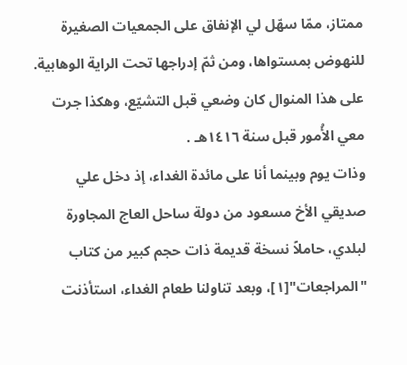ممتاز، ممّا سهّل لي الإنفاق على الجمعيات الصغيرة للنهوض بمستواها، ومن ثمّ إدراجها تحت الراية الوهابية.
على هذا المنوال كان وضعي قبل التشيّع، وهكذا جرت معي الأُمور قبل سنة ١٤١٦هـ .
وذات يوم وبينما أنا على مائدة الغداء، إذ دخل علي صديقي الأخ مسعود من دولة ساحل العاج المجاورة لبلدي، حاملاً نسخة قديمة ذات حجم كبير من كتاب "المراجعات"[١]، وبعد تناولنا طعام الغداء، استأذنت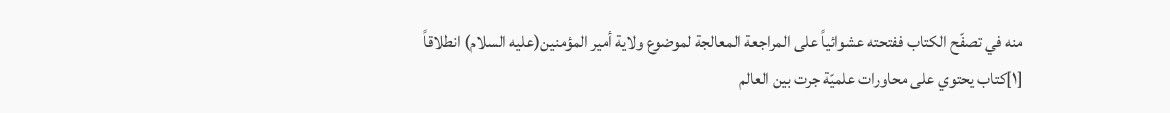منه في تصفّح الكتاب ففتحته عشوائياً على المراجعة المعالجة لموضوع ولاية أمير المؤمنين(عليه السلام) انطلاقاً
[١]كتاب يحتوي على محاورات علميّة جرت بين العالم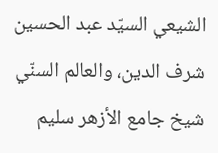الشيعي السيّد عبد الحسين شرف الدين، والعالم السنّي شيخ جامع الأزهر سليم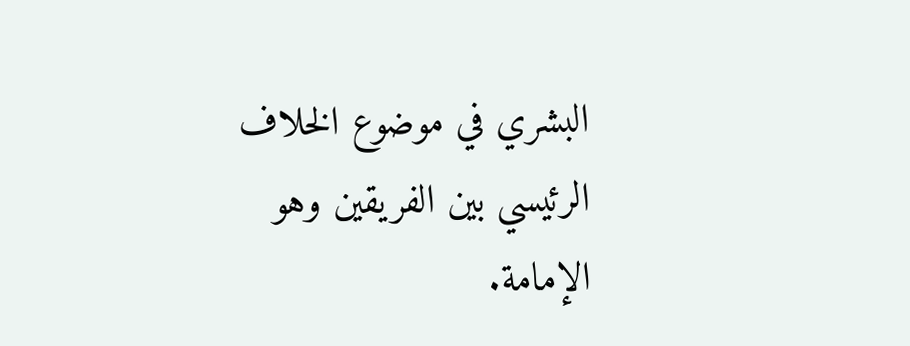البشري في موضوع الخلاف الرئيسي بين الفريقين وهو الإمامة.